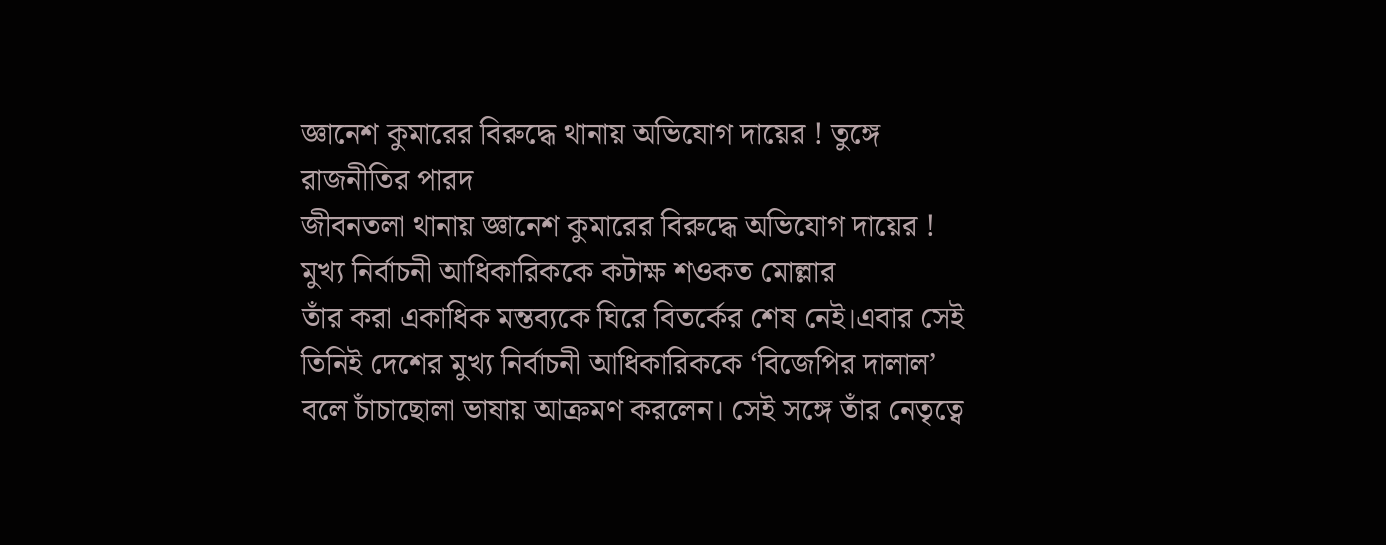জ্ঞানেশ কুমারের বিরুদ্ধে থানায় অভিযোগ দায়ের ! তুঙ্গে রাজনীতির পারদ
জীবনতলা থানায় জ্ঞানেশ কুমারের বিরুদ্ধে অভিযোগ দায়ের ! মুখ্য নির্বাচনী আধিকারিককে কটাক্ষ শওকত মোল্লার
তাঁর করা একাধিক মন্তব্যকে ঘিরে বিতর্কের শেষ নেই।এবার সেই তিনিই দেশের মুখ্য নির্বাচনী আধিকারিককে ‘বিজেপির দালাল’ বলে চাঁচাছোলা ভাষায় আক্রমণ করলেন। সেই সঙ্গে তাঁর নেতৃত্বে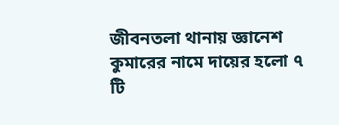জীবনতলা থানায় জ্ঞানেশ কুমারের নামে দায়ের হলো ৭ টি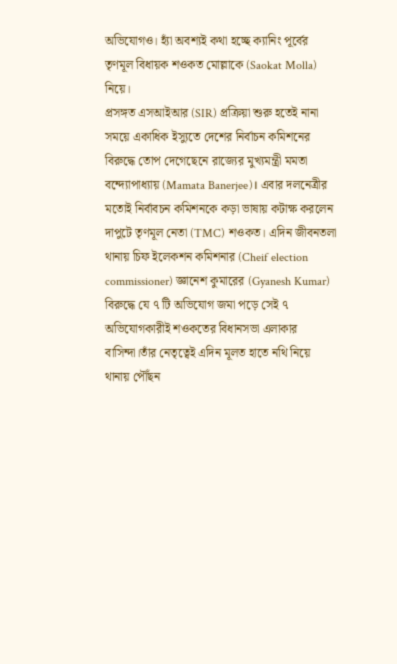অভিযোগও। হ্যাঁ অবশ্যই কথা হচ্ছে ক্যানিং পূর্বের তৃণমূল বিধায়ক শওকত মোল্লাকে (Saokat Molla) নিয়ে।
প্রসঙ্গত এসআইআর (SIR) প্রক্রিয়া শুরু হতেই নানা সময়ে একাধিক ইস্যুতে দেশের নির্বাচন কমিশনের বিরুদ্ধে তোপ দেগেছেনে রাজ্যের মুখ্যমন্ত্রী মমতা বন্দ্যোপাধ্যায় (Mamata Banerjee)। এবার দলনেত্রীর মতোই নির্বাবচন কমিশনকে কড়া ভাষায় কটাক্ষ করলেন দাপুটে তৃণমূল নেতা (TMC) শওকত। এদিন জীবনতলা থানায় চিফ ইলেকশন কমিশনার (Cheif election commissioner) জ্ঞানেশ কুমারের (Gyanesh Kumar) বিরুদ্ধে যে ৭ টি অভিযোগ জমা পড়ে সেই ৭ অভিযোগকারীই শওকতের বিধানসভা এলাকার বাসিন্দা।তাঁর নেতৃত্বেই এদিন মূলত হাতে নথি নিয়ে থানায় পৌঁছন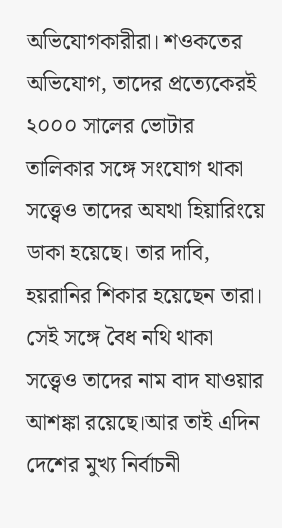অভিযোগকারীরা। শওকতের অভিযোগ, তাদের প্রত্যেকেরই ২০০০ সালের ভোটার তালিকার সঙ্গে সংযোগ থাকা সত্ত্বেও তাদের অযথা হিয়ারিংয়ে ডাকা হয়েছে। তার দাবি, হয়রানির শিকার হয়েছেন তারা। সেই সঙ্গে বৈধ নথি থাকা সত্ত্বেও তাদের নাম বাদ যাওয়ার আশঙ্কা রয়েছে।আর তাই এদিন দেশের মুখ্য নির্বাচনী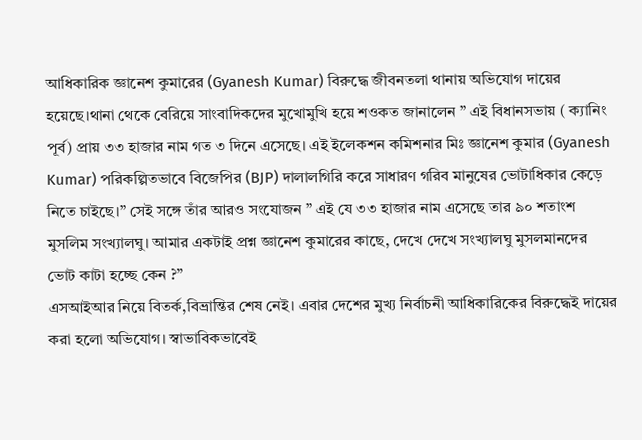আধিকারিক জ্ঞানেশ কুমারের (Gyanesh Kumar) বিরুদ্ধে জীবনতলা থানায় অভিযোগ দায়ের হয়েছে।থানা থেকে বেরিয়ে সাংবাদিকদের মুখোমুখি হয়ে শওকত জানালেন ” এই বিধানসভায় ( ক্যানিং পূর্ব) প্রায় ৩৩ হাজার নাম গত ৩ দিনে এসেছে। এই ইলেকশন কমিশনার মিঃ জ্ঞানেশ কুমার (Gyanesh Kumar) পরিকল্পিতভাবে বিজেপির (BJP) দালালগিরি করে সাধারণ গরিব মানুষের ভোটাধিকার কেড়ে নিতে চাইছে।” সেই সঙ্গে তাঁর আরও সংযোজন ” এই যে ৩৩ হাজার নাম এসেছে তার ৯০ শতাংশ মুসলিম সংখ্যালঘু। আমার একটাই প্রশ্ন জ্ঞানেশ কুমারের কাছে, দেখে দেখে সংখ্যালঘু মুসলমানদের ভোট কাটা হচ্ছে কেন ?”
এসআইআর নিয়ে বিতর্ক,বিভ্রান্তির শেষ নেই। এবার দেশের মুখ্য নির্বাচনী আধিকারিকের বিরুদ্ধেই দায়ের করা হলো অভিযোগ। স্বাভাবিকভাবেই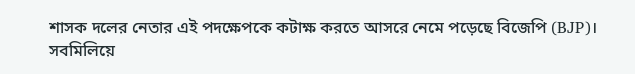শাসক দলের নেতার এই পদক্ষেপকে কটাক্ষ করতে আসরে নেমে পড়েছে বিজেপি (BJP)। সবমিলিয়ে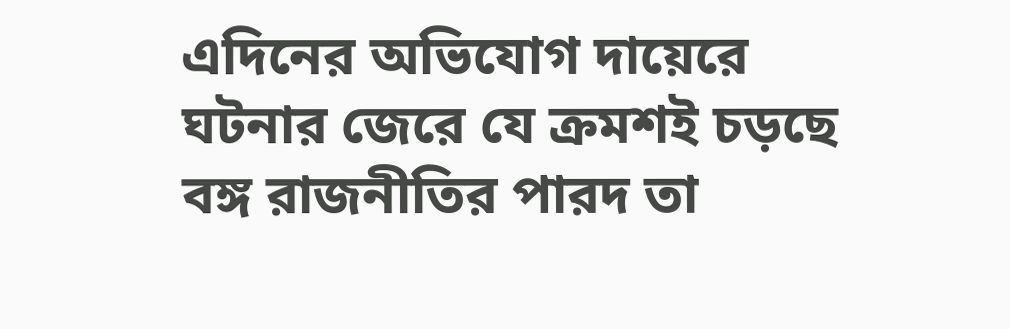এদিনের অভিযোগ দায়েরে ঘটনার জেরে যে ক্রমশই চড়ছে বঙ্গ রাজনীতির পারদ তা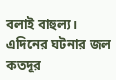বলাই বাহুল্য। এদিনের ঘটনার জল কতদূর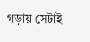গড়ায় সেটাই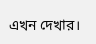এখন দেখার।